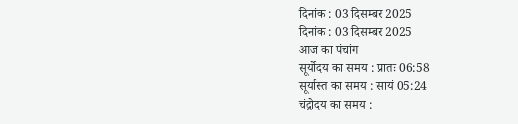दिनांक : 03 दिसम्बर 2025
दिनांक : 03 दिसम्बर 2025
आज का पंचांग
सूर्योदय का समय : प्रातः 06:58
सूर्यास्त का समय : सायं 05:24
चंद्रोदय का समय :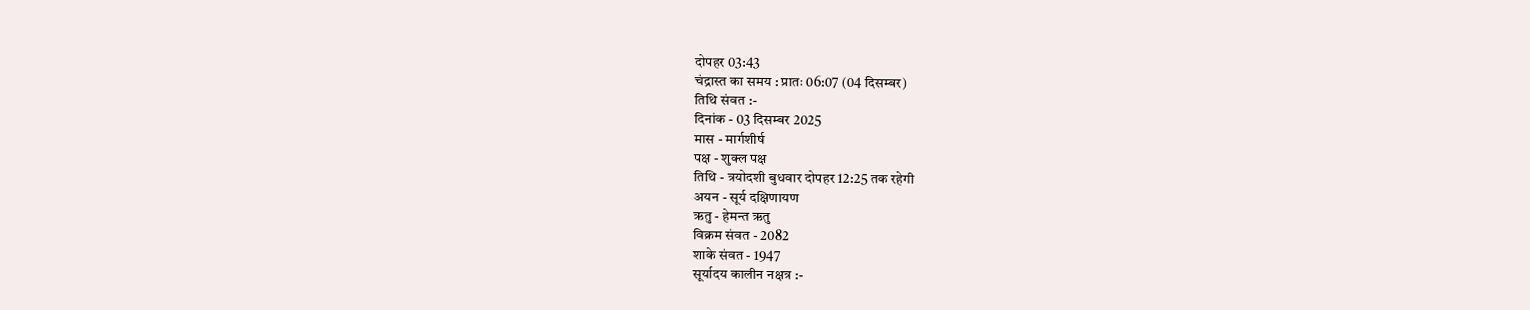दोपहर 03:43
चंद्रास्त का समय : प्रातः 06:07 (04 दिसम्बर)
तिथि संवत :-
दिनांक - 03 दिसम्बर 2025
मास - मार्गशीर्ष
पक्ष - शुक्ल पक्ष
तिथि - त्रयोदशी बुधवार दोपहर 12:25 तक रहेगी
अयन - सूर्य दक्षिणायण
ऋतु - हेमन्त ऋतु
विक्रम संवत - 2082
शाके संवत - 1947
सूर्यादय कालीन नक्षत्र :-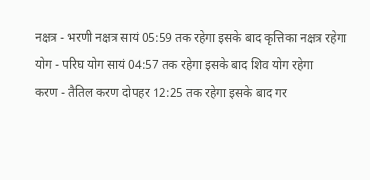नक्षत्र - भरणी नक्षत्र सायं 05:59 तक रहेगा इसके बाद कृत्तिका नक्षत्र रहेगा
योग - परिघ योग सायं 04:57 तक रहेगा इसके बाद शिव योग रहेगा
करण - तैतिल करण दोपहर 12:25 तक रहेगा इसके बाद गर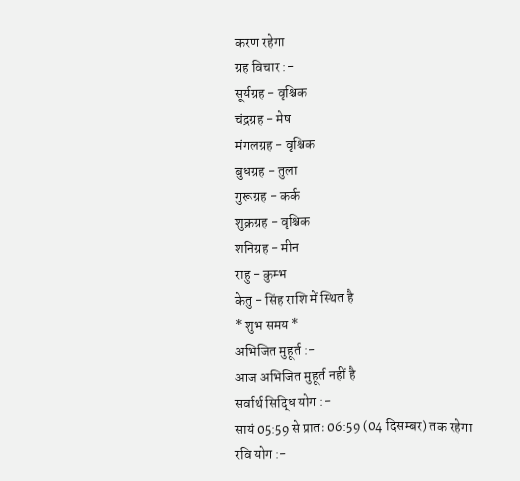करण रहेगा
ग्रह विचार :-
सूर्यग्रह - वृश्चिक
चंद्रग्रह - मेष
मंगलग्रह - वृश्चिक
बुधग्रह - तुला
गुरूग्रह - कर्क
शुक्रग्रह - वृश्चिक
शनिग्रह - मीन
राहु - कुम्भ
केतु - सिंह राशि में स्थित है
* शुभ समय *
अभिजित मुहूर्त :-
आज अभिजित मुहूर्त नहीं है
सर्वार्थ सिद्धि योग :-
सायं 05:59 से प्रातः 06:59 (04 दिसम्बर) तक रहेगा
रवि योग :-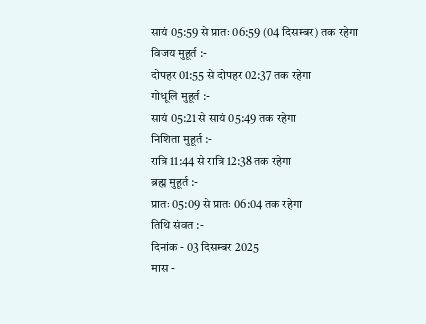सायं 05:59 से प्रातः 06:59 (04 दिसम्बर) तक रहेगा
विजय मुहूर्त :-
दोपहर 01:55 से दोपहर 02:37 तक रहेगा
गोधूलि मुहूर्त :-
सायं 05:21 से सायं 05:49 तक रहेगा
निशिता मुहूर्त :-
रात्रि 11:44 से रात्रि 12:38 तक रहेगा
ब्रह्म मुहूर्त :-
प्रातः 05:09 से प्रातः 06:04 तक रहेगा
तिथि संवत :-
दिनांक - 03 दिसम्बर 2025
मास -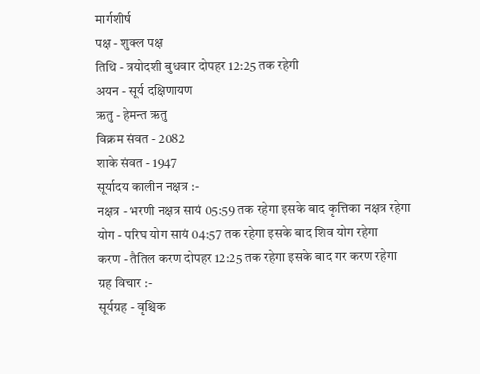मार्गशीर्ष
पक्ष - शुक्ल पक्ष
तिथि - त्रयोदशी बुधवार दोपहर 12:25 तक रहेगी
अयन - सूर्य दक्षिणायण
ऋतु - हेमन्त ऋतु
विक्रम संवत - 2082
शाके संवत - 1947
सूर्यादय कालीन नक्षत्र :-
नक्षत्र - भरणी नक्षत्र सायं 05:59 तक रहेगा इसके बाद कृत्तिका नक्षत्र रहेगा
योग - परिघ योग सायं 04:57 तक रहेगा इसके बाद शिव योग रहेगा
करण - तैतिल करण दोपहर 12:25 तक रहेगा इसके बाद गर करण रहेगा
ग्रह विचार :-
सूर्यग्रह - वृश्चिक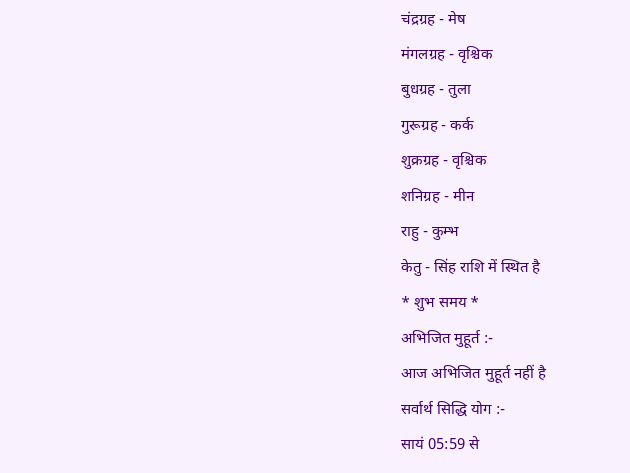चंद्रग्रह - मेष
मंगलग्रह - वृश्चिक
बुधग्रह - तुला
गुरूग्रह - कर्क
शुक्रग्रह - वृश्चिक
शनिग्रह - मीन
राहु - कुम्भ
केतु - सिंह राशि में स्थित है
* शुभ समय *
अभिजित मुहूर्त :-
आज अभिजित मुहूर्त नहीं है
सर्वार्थ सिद्धि योग :-
सायं 05:59 से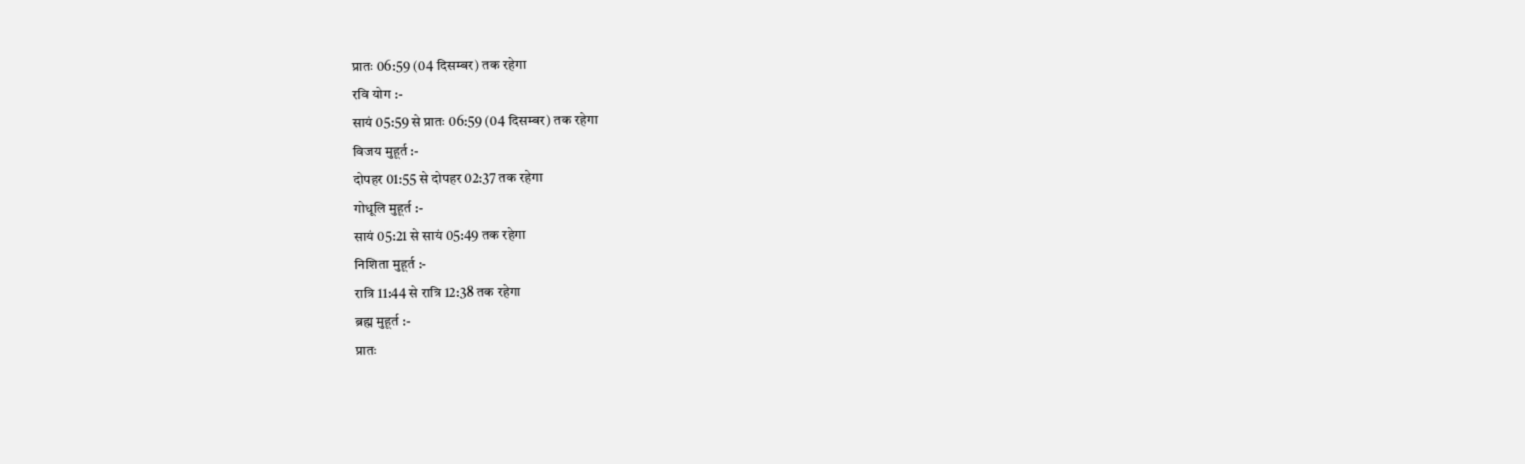प्रातः 06:59 (04 दिसम्बर) तक रहेगा
रवि योग :-
सायं 05:59 से प्रातः 06:59 (04 दिसम्बर) तक रहेगा
विजय मुहूर्त :-
दोपहर 01:55 से दोपहर 02:37 तक रहेगा
गोधूलि मुहूर्त :-
सायं 05:21 से सायं 05:49 तक रहेगा
निशिता मुहूर्त :-
रात्रि 11:44 से रात्रि 12:38 तक रहेगा
ब्रह्म मुहूर्त :-
प्रातः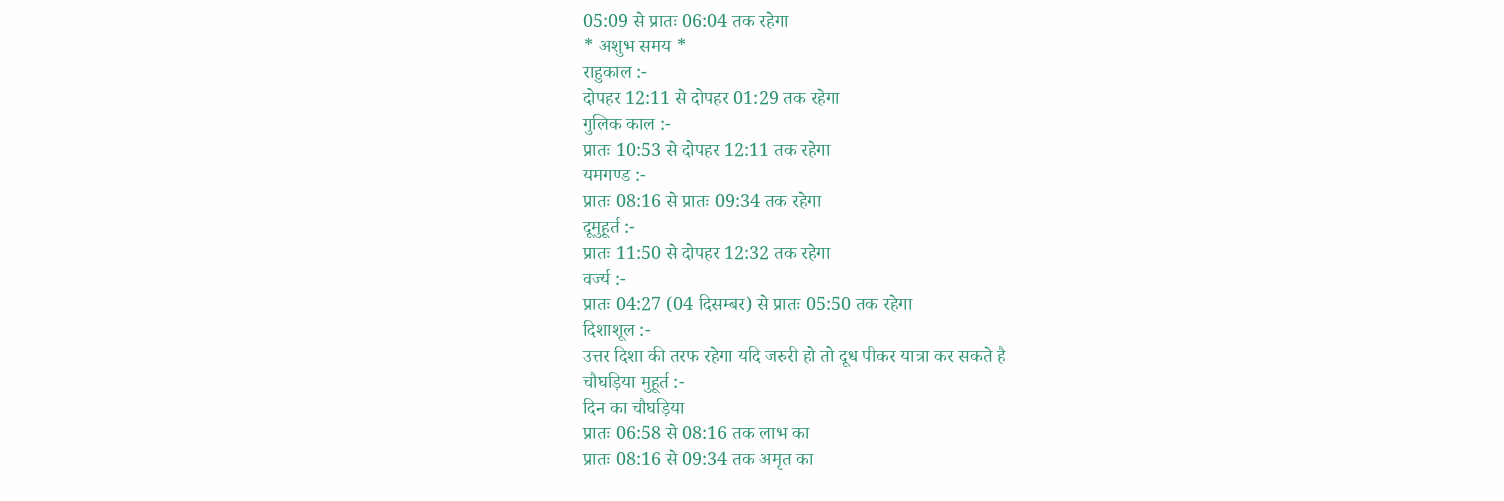05:09 से प्रातः 06:04 तक रहेगा
* अशुभ समय *
राहुकाल :-
दोपहर 12:11 से दोपहर 01:29 तक रहेगा
गुलिक काल :-
प्रातः 10:53 से दोपहर 12:11 तक रहेगा
यमगण्ड :-
प्रातः 08:16 से प्रातः 09:34 तक रहेगा
दूमुहूर्त :-
प्रातः 11:50 से दोपहर 12:32 तक रहेगा
वर्ज्य :-
प्रातः 04:27 (04 दिसम्बर) से प्रातः 05:50 तक रहेगा
दिशाशूल :-
उत्तर दिशा की तरफ रहेगा यदि जरुरी हो तो दूध पीकर यात्रा कर सकते है
चौघड़िया मुहूर्त :-
दिन का चौघड़िया
प्रातः 06:58 से 08:16 तक लाभ का
प्रातः 08:16 से 09:34 तक अमृत का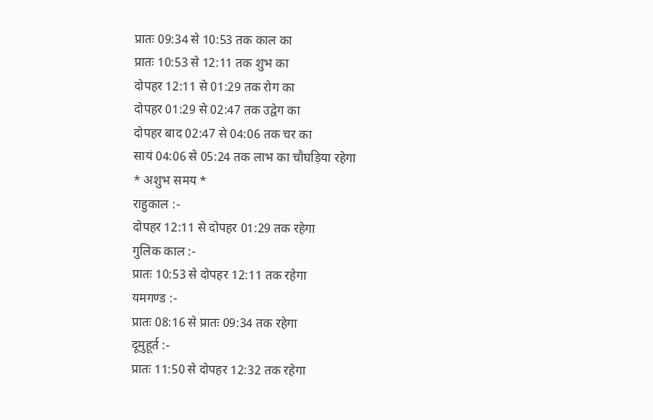प्रातः 09:34 से 10:53 तक काल का
प्रातः 10:53 से 12:11 तक शुभ का
दोपहर 12:11 से 01:29 तक रोग का
दोपहर 01:29 से 02:47 तक उद्वेग का
दोपहर बाद 02:47 से 04:06 तक चर का
सायं 04:06 से 05:24 तक लाभ का चौघड़िया रहेगा
* अशुभ समय *
राहुकाल :-
दोपहर 12:11 से दोपहर 01:29 तक रहेगा
गुलिक काल :-
प्रातः 10:53 से दोपहर 12:11 तक रहेगा
यमगण्ड :-
प्रातः 08:16 से प्रातः 09:34 तक रहेगा
दूमुहूर्त :-
प्रातः 11:50 से दोपहर 12:32 तक रहेगा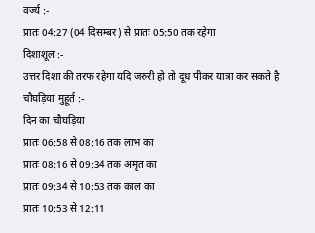वर्ज्य :-
प्रातः 04:27 (04 दिसम्बर) से प्रातः 05:50 तक रहेगा
दिशाशूल :-
उत्तर दिशा की तरफ रहेगा यदि जरुरी हो तो दूध पीकर यात्रा कर सकते है
चौघड़िया मुहूर्त :-
दिन का चौघड़िया
प्रातः 06:58 से 08:16 तक लाभ का
प्रातः 08:16 से 09:34 तक अमृत का
प्रातः 09:34 से 10:53 तक काल का
प्रातः 10:53 से 12:11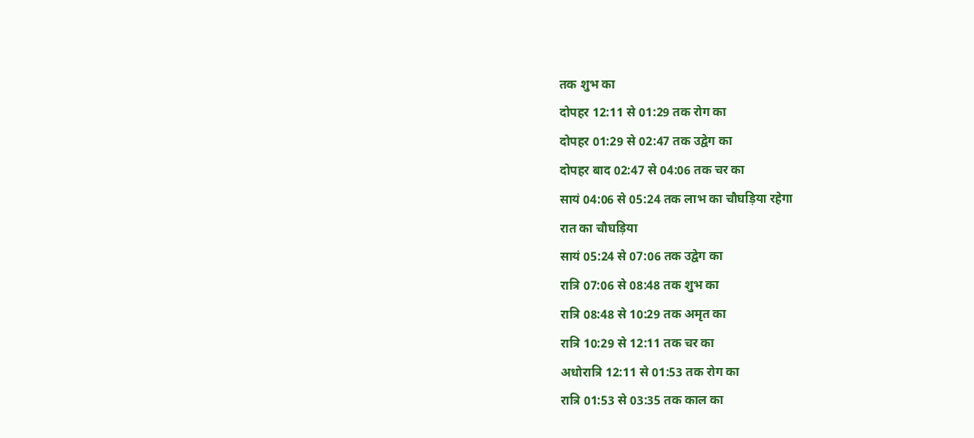तक शुभ का
दोपहर 12:11 से 01:29 तक रोग का
दोपहर 01:29 से 02:47 तक उद्वेग का
दोपहर बाद 02:47 से 04:06 तक चर का
सायं 04:06 से 05:24 तक लाभ का चौघड़िया रहेगा
रात का चौघड़िया
सायं 05:24 से 07:06 तक उद्वेग का
रात्रि 07:06 से 08:48 तक शुभ का
रात्रि 08:48 से 10:29 तक अमृत का
रात्रि 10:29 से 12:11 तक चर का
अधोरात्रि 12:11 से 01:53 तक रोग का
रात्रि 01:53 से 03:35 तक काल का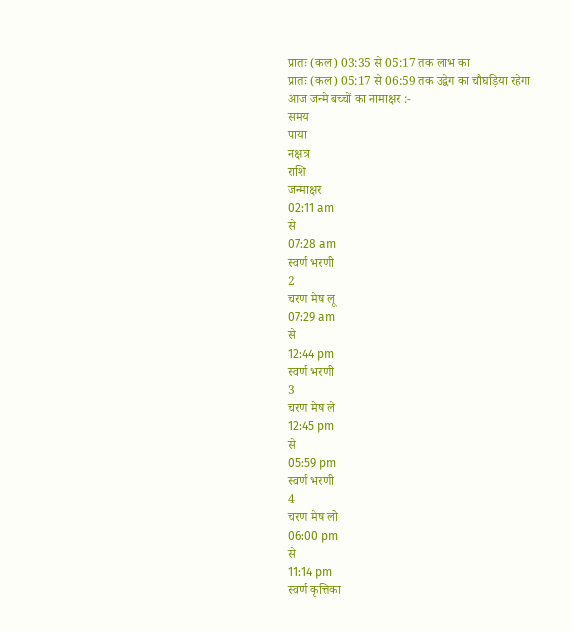प्रातः (कल) 03:35 से 05:17 तक लाभ का
प्रातः (कल) 05:17 से 06:59 तक उद्वेग का चौघड़िया रहेगा
आज जन्मे बच्चों का नामाक्षर :-
समय
पाया
नक्षत्र
राशि
जन्माक्षर
02:11 am
से
07:28 am
स्वर्ण भरणी
2
चरण मेष लू
07:29 am
से
12:44 pm
स्वर्ण भरणी
3
चरण मेष ले
12:45 pm
से
05:59 pm
स्वर्ण भरणी
4
चरण मेष लो
06:00 pm
से
11:14 pm
स्वर्ण कृत्तिका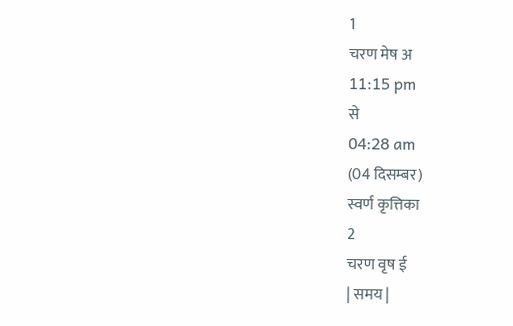1
चरण मेष अ
11:15 pm
से
04:28 am
(04 दिसम्बर)
स्वर्ण कृत्तिका
2
चरण वृष ई
| समय |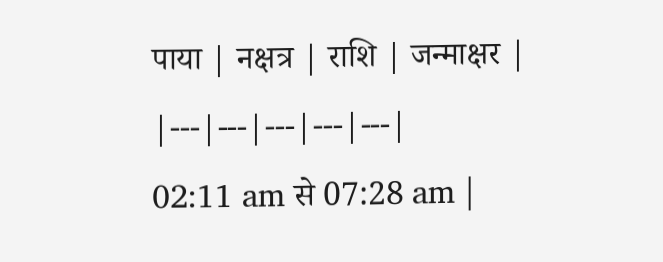पाया | नक्षत्र | राशि | जन्माक्षर |
|---|---|---|---|---|
02:11 am से 07:28 am |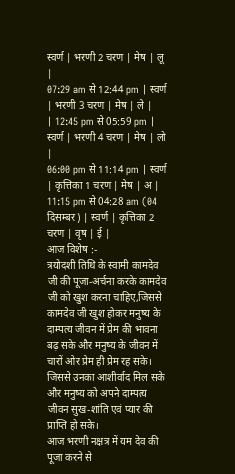स्वर्ण | भरणी 2 चरण | मेष | लू |
07:29 am से 12:44 pm | स्वर्ण | भरणी 3 चरण | मेष | ले |
| 12:45 pm से 05:59 pm | स्वर्ण | भरणी 4 चरण | मेष | लो |
06:00 pm से 11:14 pm | स्वर्ण | कृत्तिका 1 चरण | मेष | अ |
11:15 pm से 04:28 am (04 दिसम्बर) | स्वर्ण | कृत्तिका 2 चरण | वृष | ई |
आज विशेष :-
त्रयोदशी तिथि के स्वामी कामदेव जी की पूजा-अर्चना करके कामदेव जी को खुश करना चाहिए,जिससे कामदेव जी खुश होकर मनुष्य के दाम्पत्य जीवन में प्रेम की भावना बढ़ सके और मनुष्य के जीवन में चारों ओर प्रेम ही प्रेम रह सके। जिससे उनका आशीर्वाद मिल सके और मनुष्य को अपने दाम्पत्य जीवन सुख-शांति एवं प्यार की प्राप्ति हो सके।
आज भरणी नक्षत्र में यम देव की पूजा करने से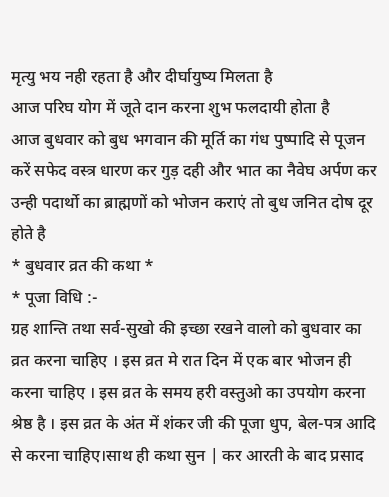मृत्यु भय नही रहता है और दीर्घायुष्य मिलता है
आज परिघ योग में जूते दान करना शुभ फलदायी होता है
आज बुधवार को बुध भगवान की मूर्ति का गंध पुष्पादि से पूजन करें सफेद वस्त्र धारण कर गुड़ दही और भात का नैवेघ अर्पण कर उन्ही पदार्थो का ब्राह्मणों को भोजन कराएं तो बुध जनित दोष दूर होते है
* बुधवार व्रत की कथा *
* पूजा विधि :-
ग्रह शान्ति तथा सर्व-सुखो की इच्छा रखने वालो को बुधवार का व्रत करना चाहिए । इस व्रत मे रात दिन में एक बार भोजन ही करना चाहिए । इस व्रत के समय हरी वस्तुओ का उपयोग करना श्रेष्ठ है । इस व्रत के अंत में शंकर जी की पूजा धुप, बेल-पत्र आदि से करना चाहिए।साथ ही कथा सुन | कर आरती के बाद प्रसाद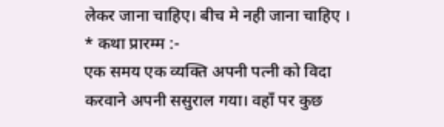लेकर जाना चाहिए। बीच मे नही जाना चाहिए ।
* कथा प्रारम्म :-
एक समय एक व्यक्ति अपनी पत्नी को विदा करवाने अपनी ससुराल गया। वहाँ पर कुछ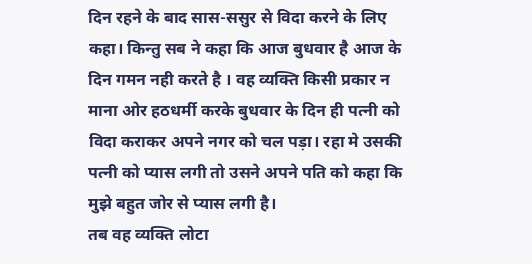दिन रहने के बाद सास-ससुर से विदा करने के लिए कहा। किन्तु सब ने कहा कि आज बुधवार है आज के दिन गमन नही करते है । वह व्यक्ति किसी प्रकार न माना ओर हठधर्मी करके बुधवार के दिन ही पत्नी को विदा कराकर अपने नगर को चल पड़ा। रहा मे उसकी पत्नी को प्यास लगी तो उसने अपने पति को कहा कि मुझे बहुत जोर से प्यास लगी है।
तब वह व्यक्ति लोटा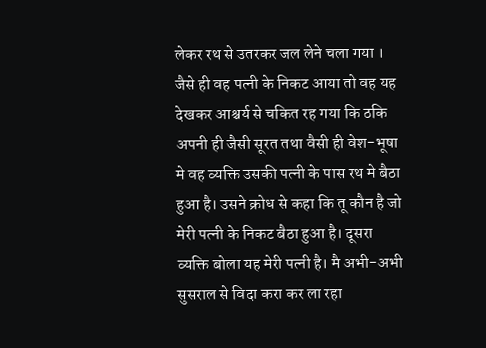लेकर रथ से उतरकर जल लेने चला गया । जैसे ही वह पत्नी के निकट आया तो वह यह देखकर आश्चर्य से चकित रह गया कि ठकि अपनी ही जैसी सूरत तथा वैसी ही वेश-भूषा मे वह व्यक्ति उसकी पत्नी के पास रथ मे बैठा हुआ है। उसने क्रोध से कहा कि तू कौन है जो मेरी पत्नी के निकट बैठा हुआ है। दूसरा व्यक्ति बोला यह मेरी पत्नी है। मै अभी-अभी सुसराल से विदा करा कर ला रहा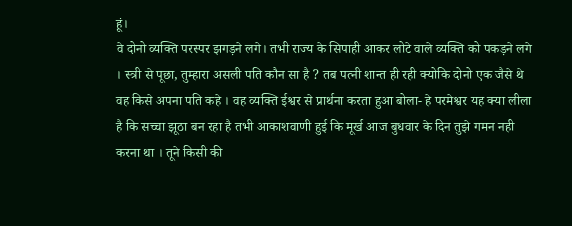हूं।
वे दोनो व्यक्ति परस्पर झगड़ने लगे। तभी राज्य के सिपाही आकर लोटे वाले व्यक्ति को पकड़ने लगे । स्त्री से पूछा, तुम्हारा असली पति कौन सा है ? तब पत्नी शान्त ही रही क्योकि दोनो एक जैसे थे वह किसे अपना पति कहे । वह व्यक्ति ईश्वर से प्रार्थना करता हुआ बोला- हे परमेश्वर यह क्या लीला है कि सच्चा झूठा बन रहा है तभी आकाशवाणी हुई कि मूर्ख आज बुधवार के दिन तुझे गमन नही करना था । तूने किसी की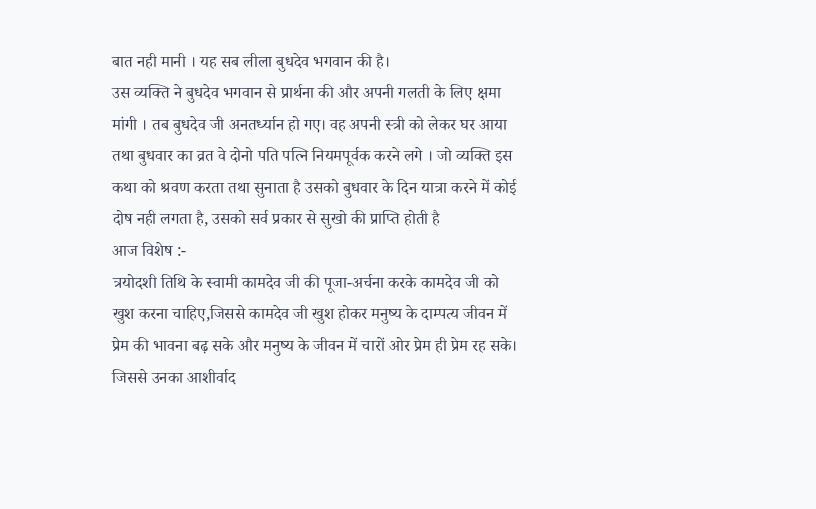बात नही मानी । यह सब लीला बुधदेव भगवान की है।
उस व्यक्ति ने बुधदेव भगवान से प्रार्थना की और अपनी गलती के लिए क्षमा मांगी । तब बुधदेव जी अनतर्ध्यान हो गए। वह अपनी स्त्री को लेकर घर आया तथा बुधवार का व्रत वे दोनो पति पत्नि नियमपूर्वक करने लगे । जो व्यक्ति इस कथा को श्रवण करता तथा सुनाता है उसको बुधवार के दिन यात्रा करने में कोई दोष नही लगता है, उसको सर्व प्रकार से सुखो की प्राप्ति होती है
आज विशेष :-
त्रयोदशी तिथि के स्वामी कामदेव जी की पूजा-अर्चना करके कामदेव जी को खुश करना चाहिए,जिससे कामदेव जी खुश होकर मनुष्य के दाम्पत्य जीवन में प्रेम की भावना बढ़ सके और मनुष्य के जीवन में चारों ओर प्रेम ही प्रेम रह सके। जिससे उनका आशीर्वाद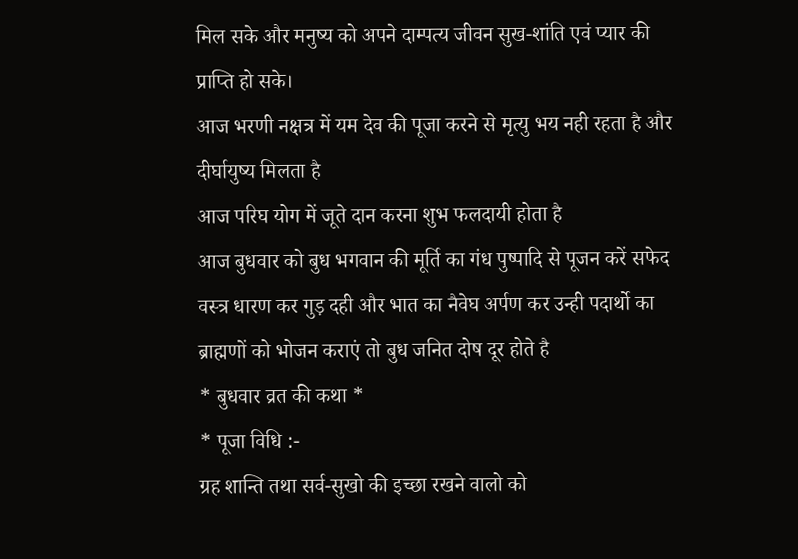मिल सके और मनुष्य को अपने दाम्पत्य जीवन सुख-शांति एवं प्यार की प्राप्ति हो सके।
आज भरणी नक्षत्र में यम देव की पूजा करने से मृत्यु भय नही रहता है और दीर्घायुष्य मिलता है
आज परिघ योग में जूते दान करना शुभ फलदायी होता है
आज बुधवार को बुध भगवान की मूर्ति का गंध पुष्पादि से पूजन करें सफेद वस्त्र धारण कर गुड़ दही और भात का नैवेघ अर्पण कर उन्ही पदार्थो का ब्राह्मणों को भोजन कराएं तो बुध जनित दोष दूर होते है
* बुधवार व्रत की कथा *
* पूजा विधि :-
ग्रह शान्ति तथा सर्व-सुखो की इच्छा रखने वालो को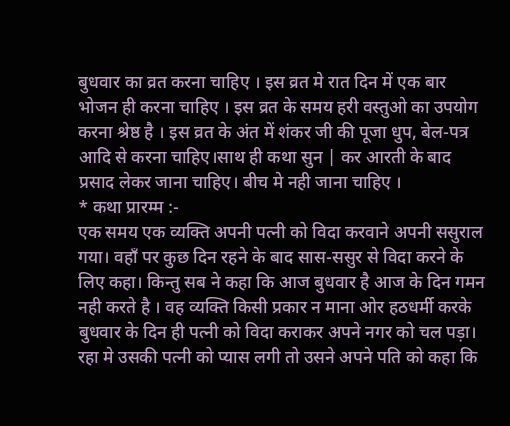बुधवार का व्रत करना चाहिए । इस व्रत मे रात दिन में एक बार भोजन ही करना चाहिए । इस व्रत के समय हरी वस्तुओ का उपयोग करना श्रेष्ठ है । इस व्रत के अंत में शंकर जी की पूजा धुप, बेल-पत्र आदि से करना चाहिए।साथ ही कथा सुन | कर आरती के बाद प्रसाद लेकर जाना चाहिए। बीच मे नही जाना चाहिए ।
* कथा प्रारम्म :-
एक समय एक व्यक्ति अपनी पत्नी को विदा करवाने अपनी ससुराल गया। वहाँ पर कुछ दिन रहने के बाद सास-ससुर से विदा करने के लिए कहा। किन्तु सब ने कहा कि आज बुधवार है आज के दिन गमन नही करते है । वह व्यक्ति किसी प्रकार न माना ओर हठधर्मी करके बुधवार के दिन ही पत्नी को विदा कराकर अपने नगर को चल पड़ा। रहा मे उसकी पत्नी को प्यास लगी तो उसने अपने पति को कहा कि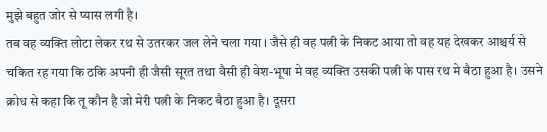मुझे बहुत जोर से प्यास लगी है।
तब वह व्यक्ति लोटा लेकर रथ से उतरकर जल लेने चला गया । जैसे ही वह पत्नी के निकट आया तो वह यह देखकर आश्चर्य से चकित रह गया कि ठकि अपनी ही जैसी सूरत तथा वैसी ही वेश-भूषा मे वह व्यक्ति उसकी पत्नी के पास रथ मे बैठा हुआ है। उसने क्रोध से कहा कि तू कौन है जो मेरी पत्नी के निकट बैठा हुआ है। दूसरा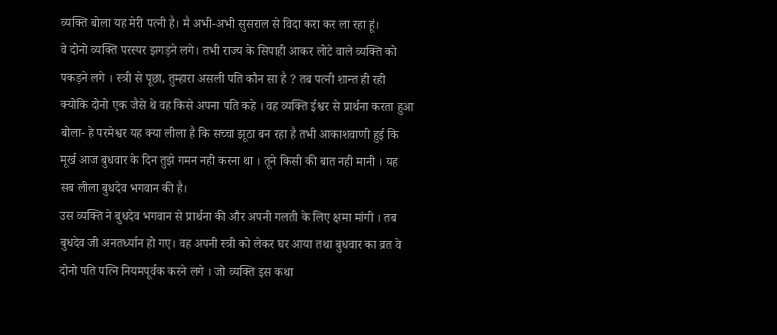व्यक्ति बोला यह मेरी पत्नी है। मै अभी-अभी सुसराल से विदा करा कर ला रहा हूं।
वे दोनो व्यक्ति परस्पर झगड़ने लगे। तभी राज्य के सिपाही आकर लोटे वाले व्यक्ति को पकड़ने लगे । स्त्री से पूछा, तुम्हारा असली पति कौन सा है ? तब पत्नी शान्त ही रही क्योकि दोनो एक जैसे थे वह किसे अपना पति कहे । वह व्यक्ति ईश्वर से प्रार्थना करता हुआ बोला- हे परमेश्वर यह क्या लीला है कि सच्चा झूठा बन रहा है तभी आकाशवाणी हुई कि मूर्ख आज बुधवार के दिन तुझे गमन नही करना था । तूने किसी की बात नही मानी । यह सब लीला बुधदेव भगवान की है।
उस व्यक्ति ने बुधदेव भगवान से प्रार्थना की और अपनी गलती के लिए क्षमा मांगी । तब बुधदेव जी अनतर्ध्यान हो गए। वह अपनी स्त्री को लेकर घर आया तथा बुधवार का व्रत वे दोनो पति पत्नि नियमपूर्वक करने लगे । जो व्यक्ति इस कथा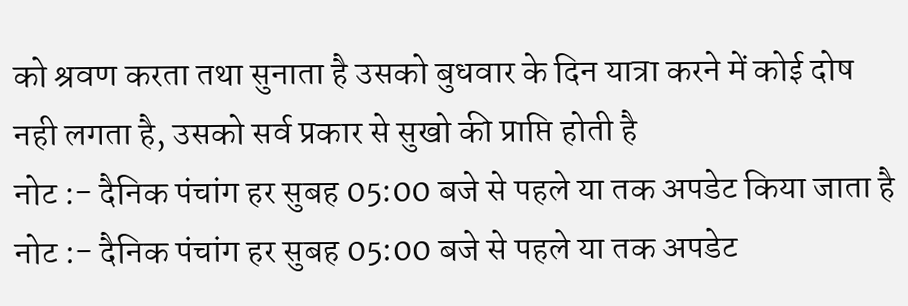को श्रवण करता तथा सुनाता है उसको बुधवार के दिन यात्रा करने में कोई दोष नही लगता है, उसको सर्व प्रकार से सुखो की प्राप्ति होती है
नोट :- दैनिक पंचांग हर सुबह 05:00 बजे से पहले या तक अपडेट किया जाता है
नोट :- दैनिक पंचांग हर सुबह 05:00 बजे से पहले या तक अपडेट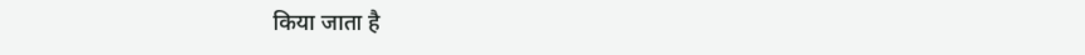किया जाता है